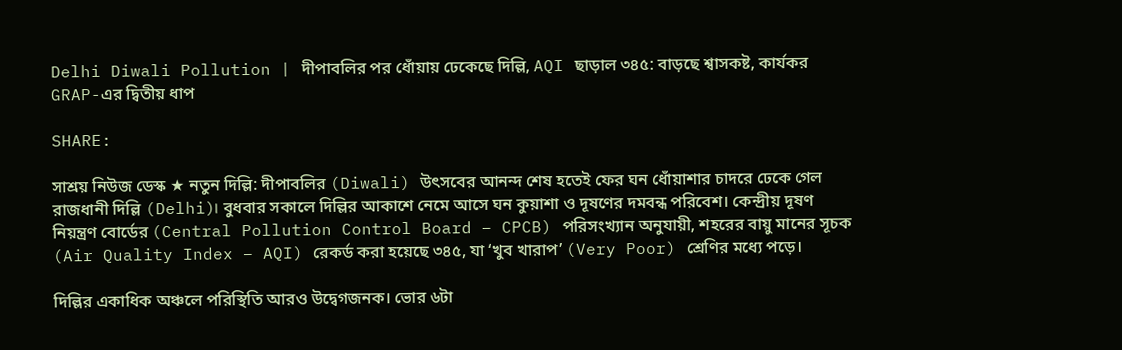Delhi Diwali Pollution | দীপাবলির পর ধোঁয়ায় ঢেকেছে দিল্লি, AQI ছাড়াল ৩৪৫: বাড়ছে শ্বাসকষ্ট, কার্যকর GRAP-এর দ্বিতীয় ধাপ

SHARE:

সাশ্রয় নিউজ ডেস্ক ★ নতুন দিল্লি: দীপাবলির (Diwali) উৎসবের আনন্দ শেষ হতেই ফের ঘন ধোঁয়াশার চাদরে ঢেকে গেল রাজধানী দিল্লি (Delhi)। বুধবার সকালে দিল্লির আকাশে নেমে আসে ঘন কুয়াশা ও দূষণের দমবন্ধ পরিবেশ। কেন্দ্রীয় দূষণ নিয়ন্ত্রণ বোর্ডের (Central Pollution Control Board – CPCB) পরিসংখ্যান অনুযায়ী, শহরের বায়ু মানের সূচক (Air Quality Index – AQI) রেকর্ড করা হয়েছে ৩৪৫, যা ‘খুব খারাপ’ (Very Poor) শ্রেণির মধ্যে পড়ে।

দিল্লির একাধিক অঞ্চলে পরিস্থিতি আরও উদ্বেগজনক। ভোর ৬টা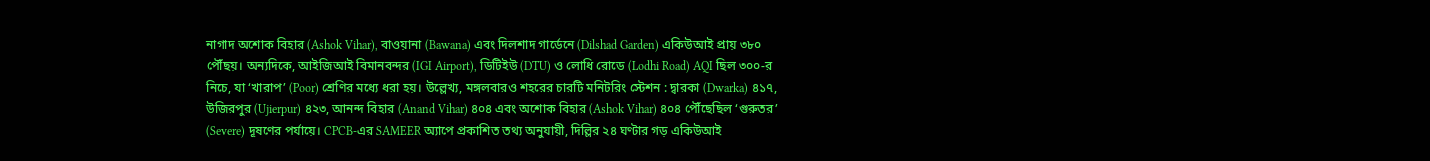নাগাদ অশোক বিহার (Ashok Vihar), বাওয়ানা (Bawana) এবং দিলশাদ গার্ডেনে (Dilshad Garden) একিউআই প্রায় ৩৮০ পৌঁছয়। অন্যদিকে, আইজিআই বিমানবন্দর (IGI Airport), ডিটিইউ (DTU) ও লোধি রোডে (Lodhi Road) AQI ছিল ৩০০-র নিচে, যা ‘খারাপ’ (Poor) শ্রেণির মধ্যে ধরা হয়। উল্লেখ্য, মঙ্গলবারও শহরের চারটি মনিটরিং স্টেশন : দ্বারকা (Dwarka) ৪১৭, উজিরপুর (Ujierpur) ৪২৩, আনন্দ বিহার (Anand Vihar) ৪০৪ এবং অশোক বিহার (Ashok Vihar) ৪০৪ পৌঁছেছিল ‘গুরুতর’ (Severe) দূষণের পর্যায়ে। CPCB-এর SAMEER অ্যাপে প্রকাশিত তথ্য অনুযায়ী, দিল্লির ২৪ ঘণ্টার গড় একিউআই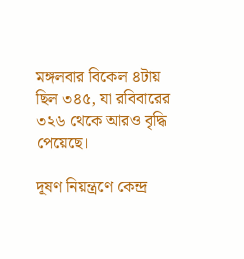মঙ্গলবার বিকেল ৪টায় ছিল ৩৪৫, যা রবিবারের ৩২৬ থেকে আরও বৃদ্ধি পেয়েছে।

দূষণ নিয়ন্ত্রণে কেন্দ্র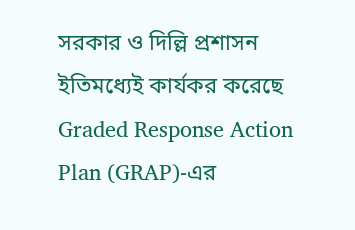সরকার ও দিল্লি প্রশাসন ইতিমধ্যেই কার্যকর করেছে Graded Response Action Plan (GRAP)-এর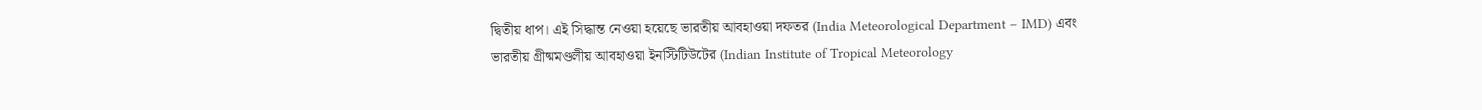দ্বিতীয় ধাপ। এই সিদ্ধান্ত নেওয়া হয়েছে ভারতীয় আবহাওয়া দফতর (India Meteorological Department – IMD) এবং ভারতীয় গ্রীষ্মমণ্ডলীয় আবহাওয়া ইনস্টিটিউটের (Indian Institute of Tropical Meteorology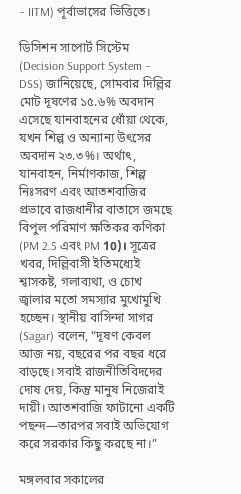– IITM) পূর্বাভাসের ভিত্তিতে।

ডিসিশন সাপোর্ট সিস্টেম (Decision Support System – DSS) জানিয়েছে, সোমবার দিল্লির মোট দূষণের ১৫.৬% অবদান এসেছে যানবাহনের ধোঁয়া থেকে, যখন শিল্প ও অন্যান্য উৎসের অবদান ২৩.৩%। অর্থাৎ, যানবাহন, নির্মাণকাজ, শিল্প নিঃসরণ এবং আতশবাজির প্রভাবে রাজধানীর বাতাসে জমছে বিপুল পরিমাণ ক্ষতিকর কণিকা (PM 2.5 এবং PM 10)। সূত্রের খবর, দিল্লিবাসী ইতিমধ্যেই শ্বাসকষ্ট, গলাব্যথা, ও চোখ জ্বালার মতো সমস্যার মুখোমুখি হচ্ছেন। স্থানীয় বাসিন্দা সাগর (Sagar) বলেন, “দূষণ কেবল আজ নয়, বছরের পর বছর ধরে বাড়ছে। সবাই রাজনীতিবিদদের দোষ দেয়, কিন্তু মানুষ নিজেরাই দায়ী। আতশবাজি ফাটানো একটি পছন্দ—তারপর সবাই অভিযোগ করে সরকার কিছু করছে না।”

মঙ্গলবার সকালের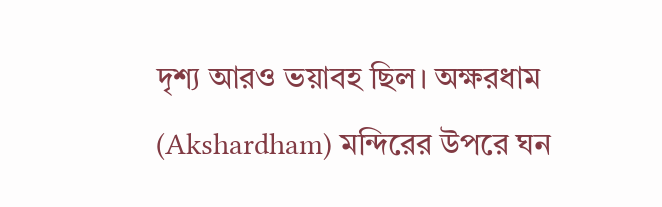দৃশ্য আরও ভয়াবহ ছিল। অক্ষরধাম (Akshardham) মন্দিরের উপরে ঘন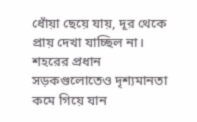ধোঁয়া ছেয়ে যায়, দূর থেকে প্রায় দেখা যাচ্ছিল না। শহরের প্রধান সড়কগুলোতেও দৃশ্যমানতা কমে গিয়ে যান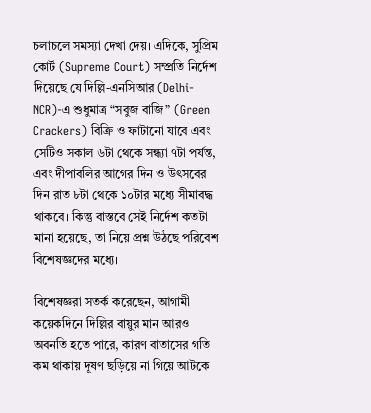চলাচলে সমস্যা দেখা দেয়। এদিকে, সুপ্রিম কোর্ট (Supreme Court) সম্প্রতি নির্দেশ দিয়েছে যে দিল্লি-এনসিআর (Delhi-NCR)-এ শুধুমাত্র “সবুজ বাজি” (Green Crackers) বিক্রি ও ফাটানো যাবে এবং সেটিও সকাল ৬টা থেকে সন্ধ্যা ৭টা পর্যন্ত, এবং দীপাবলির আগের দিন ও উৎসবের দিন রাত ৮টা থেকে ১০টার মধ্যে সীমাবদ্ধ থাকবে। কিন্তু বাস্তবে সেই নির্দেশ কতটা মানা হয়েছে, তা নিয়ে প্রশ্ন উঠছে পরিবেশ বিশেষজ্ঞদের মধ্যে।

বিশেষজ্ঞরা সতর্ক করেছেন, আগামী কয়েকদিনে দিল্লির বায়ুর মান আরও অবনতি হতে পারে, কারণ বাতাসের গতি কম থাকায় দূষণ ছড়িয়ে না গিয়ে আটকে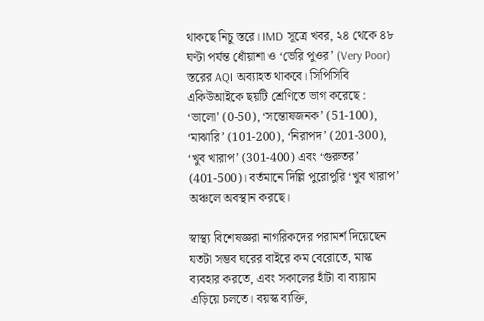থাকছে নিচু স্তরে। IMD সূত্রে খবর, ২৪ থেকে ৪৮ ঘণ্টা পর্যন্ত ধোঁয়াশা ও ‘ভেরি পুওর’ (Very Poor) স্তরের AQI অব্যাহত থাকবে। সিপিসিবি একিউআইকে ছয়টি শ্রেণিতে ভাগ করেছে : ‘ভালো’ (0-50), ‘সন্তোষজনক’ (51-100), ‘মাঝারি’ (101-200), ‘নিরাপদ’ (201-300), ‘খুব খারাপ’ (301-400) এবং ‘গুরুতর’ (401-500)। বর্তমানে দিল্লি পুরোপুরি ‘খুব খারাপ’ অঞ্চলে অবস্থান করছে।

স্বাস্থ্য বিশেষজ্ঞরা নাগরিকদের পরামর্শ দিয়েছেন যতটা সম্ভব ঘরের বাইরে কম বেরোতে, মাস্ক ব্যবহার করতে, এবং সকালের হাঁটা বা ব্যায়াম এড়িয়ে চলতে। বয়স্ক ব্যক্তি,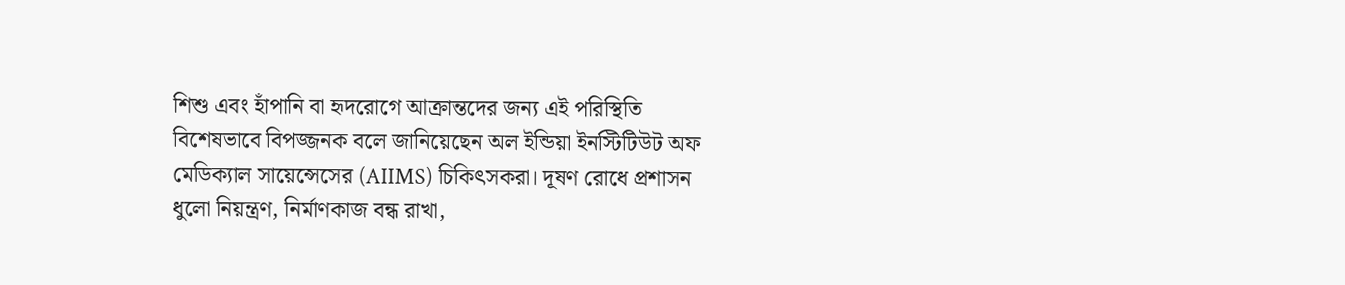শিশু এবং হাঁপানি বা হৃদরোগে আক্রান্তদের জন্য এই পরিস্থিতি বিশেষভাবে বিপজ্জনক বলে জানিয়েছেন অল ইন্ডিয়া ইনস্টিটিউট অফ মেডিক্যাল সায়েন্সেসের (AIIMS) চিকিৎসকরা। দূষণ রোধে প্রশাসন ধুলো নিয়ন্ত্রণ, নির্মাণকাজ বন্ধ রাখা,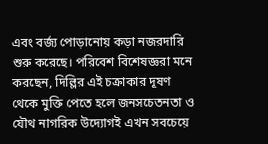এবং বর্জ্য পোড়ানোয় কড়া নজরদারি শুরু করেছে। পরিবেশ বিশেষজ্ঞরা মনে করছেন, দিল্লির এই চক্রাকার দূষণ থেকে মুক্তি পেতে হলে জনসচেতনতা ও যৌথ নাগরিক উদ্যোগই এখন সবচেয়ে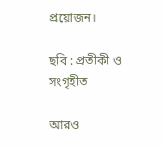প্রয়োজন।

ছবি : প্রতীকী ও সংগৃহীত

আরও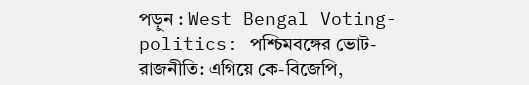পড়ুন : West Bengal Voting-politics: পশ্চিমবঙ্গের ভোট-রাজনীতি: এগিয়ে কে-বিজেপি,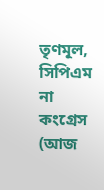তৃণমূল, সিপিএম না কংগ্রেস (আজ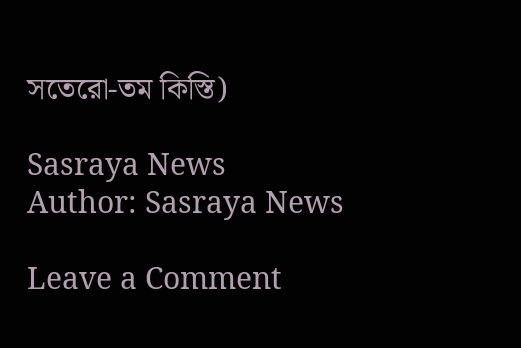সতেরো-তম কিস্তি)

Sasraya News
Author: Sasraya News

Leave a Comment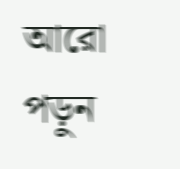আরো পড়ুন